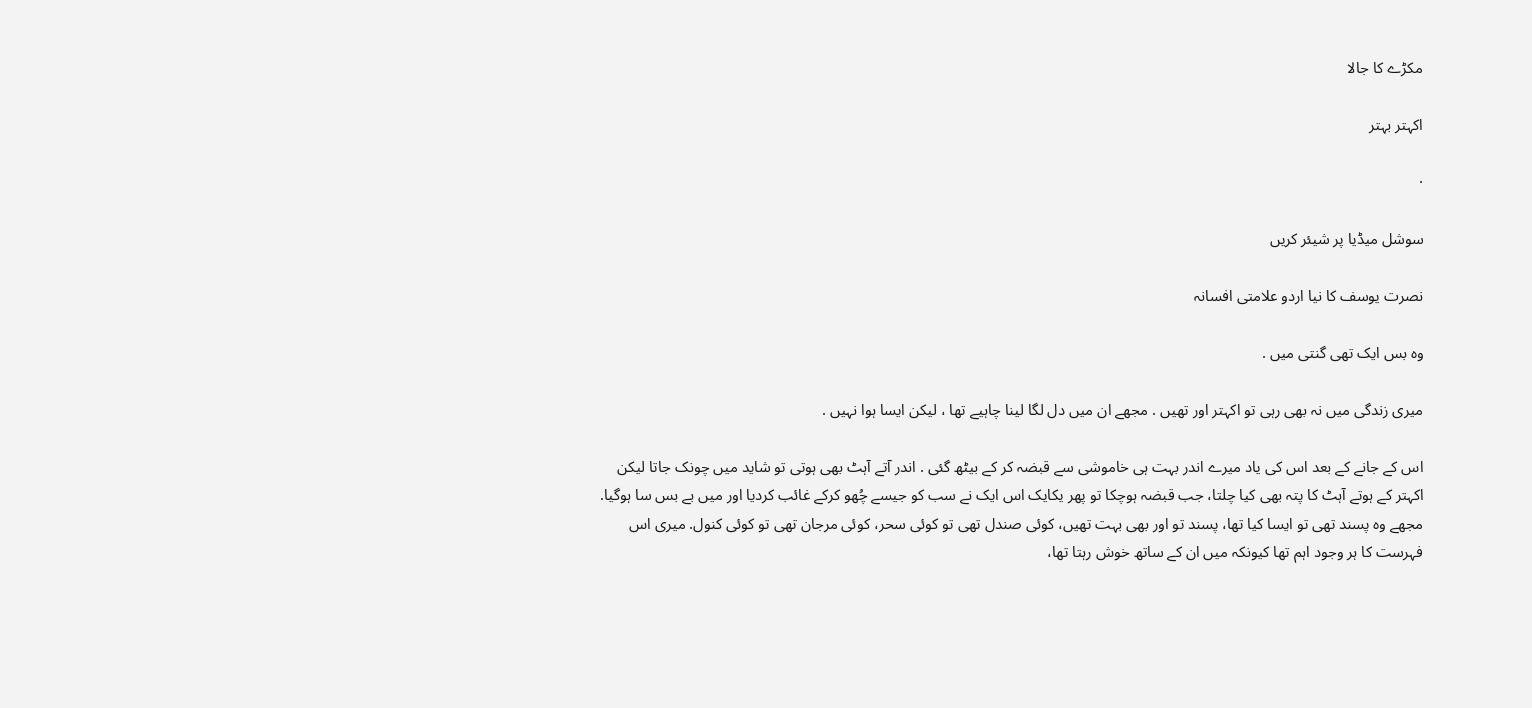مکڑے کا جالا

اکہتر بہتر

·

سوشل میڈیا پر شیئر کریں

نصرت یوسف کا نیا اردو علامتی افسانہ

وہ بس ایک تھی گنتی میں .

میری زندگی میں نہ بھی رہی تو اکہتر اور تھیں . مجھے ان میں دل لگا لینا چاہیے تھا ، لیکن ایسا ہوا نہیں .

اس کے جانے کے بعد اس کی یاد میرے اندر بہت ہی خاموشی سے قبضہ کر کے بیٹھ گئی . اندر آتے آہٹ بھی ہوتی تو شاید میں چونک جاتا لیکن اکہتر کے ہوتے آہٹ کا پتہ بھی کیا چلتا، جب قبضہ ہوچکا تو پھر یکایک اس ایک نے سب کو جیسے چُھو کرکے غائب کردیا اور میں بے بس سا ہوگیا. مجھے وہ پسند تھی تو ایسا کیا تھا، پسند تو اور بھی بہت تھیں، کوئی صندل تھی تو کوئی سحر، کوئی مرجان تھی تو کوئی کنول. میری اس فہرست کا ہر وجود اہم تھا کیونکہ میں ان کے ساتھ خوش رہتا تھا،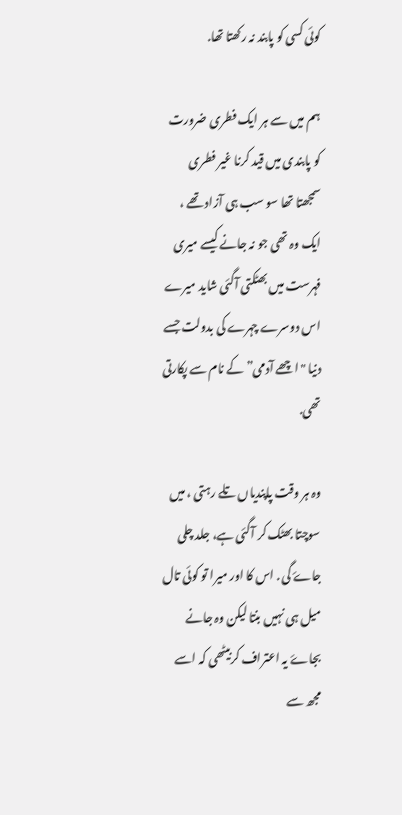کوئی کسی کو پابند نہ رکھتا تھا.

ہم میں سے ہر ایک فطری ضرورت کو پابندی میں قید کرنا غیر فطری سمجھتا تھا سو سب ہی آزاد تھے ، ایک وہ تھی جو نہ جانے کیسے میری فہرست میں بھٹکتی آگئی شاید میرے اس دوسرے چہرے کی بدولت جسے دنیا "اچھے آدمی” کے نام سے پکارتی تھی.

وہ ہر وقت پاپندیاں تلے رہتی ، میں سوچتا بھٹک کر آگئی ہے، جلد چلی جاۓ گی . اس کا اور میرا تو کوئی تال میل ہی نہیں بنتا لیکن وہ جانے بجاۓ یہ اعتراف کربیٹھی کہ اسے مجھ سے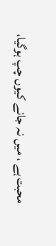محبت ہے ، میں نہ جانے کیوں چپ ہوگیا،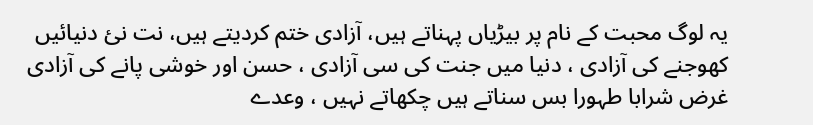یہ لوگ محبت کے نام پر بیڑیاں پہناتے ہیں، آزادی ختم کردیتے ہیں، نت نئ دنیائیں کھوجنے کی آزادی ، دنیا میں جنت کی سی آزادی ، حسن اور خوشی پانے کی آزادی غرض شرابا طہورا بس سناتے ہیں چکھاتے نہیں ، وعدے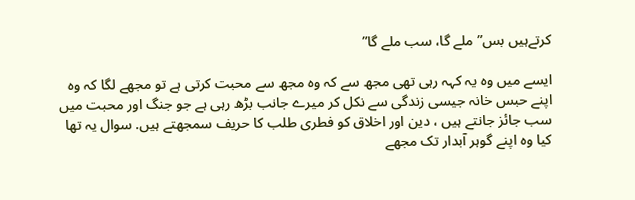کرتےہیں بس” ملے گا، سب ملے گا”

ایسے میں وہ یہ کہہ رہی تھی مجھ سے کہ وہ مجھ سے محبت کرتی ہے تو مجھے لگا کہ وہ اپنے حبس خانہ جیسی زندگی سے نکل کر میرے جانب بڑھ رہی ہے جو جنگ اور محبت میں سب جائز جانتے ہیں ، دین اور اخلاق کو فطری طلب کا حریف سمجھتے ہیں. سوال یہ تھا کیا وہ اپنے گوہر آبدار تک مجھے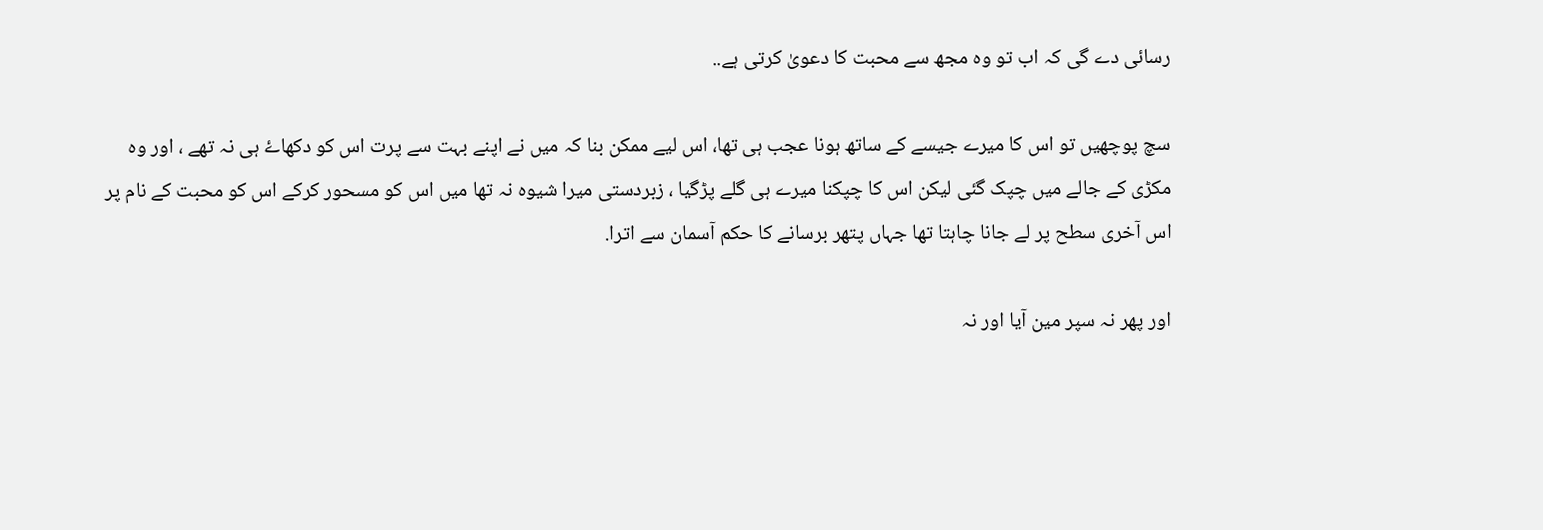رسائی دے گی کہ اب تو وہ مجھ سے محبت کا دعویٰ کرتی ہے..

سچ پوچھیں تو اس کا میرے جیسے کے ساتھ ہونا عجب ہی تھا، اس لیے ممکن بنا کہ میں نے اپنے بہت سے پرت اس کو دکھاۓ ہی نہ تھے ، اور وہ مکڑی کے جالے میں چپک گئی لیکن اس کا چپکنا میرے ہی گلے پڑگیا ، زبردستی میرا شیوہ نہ تھا میں اس کو مسحور کرکے اس کو محبت کے نام پر اس آخری سطح پر لے جانا چاہتا تھا جہاں پتھر برسانے کا حکم آسمان سے اترا.

اور پھر نہ سپر مین آیا اور نہ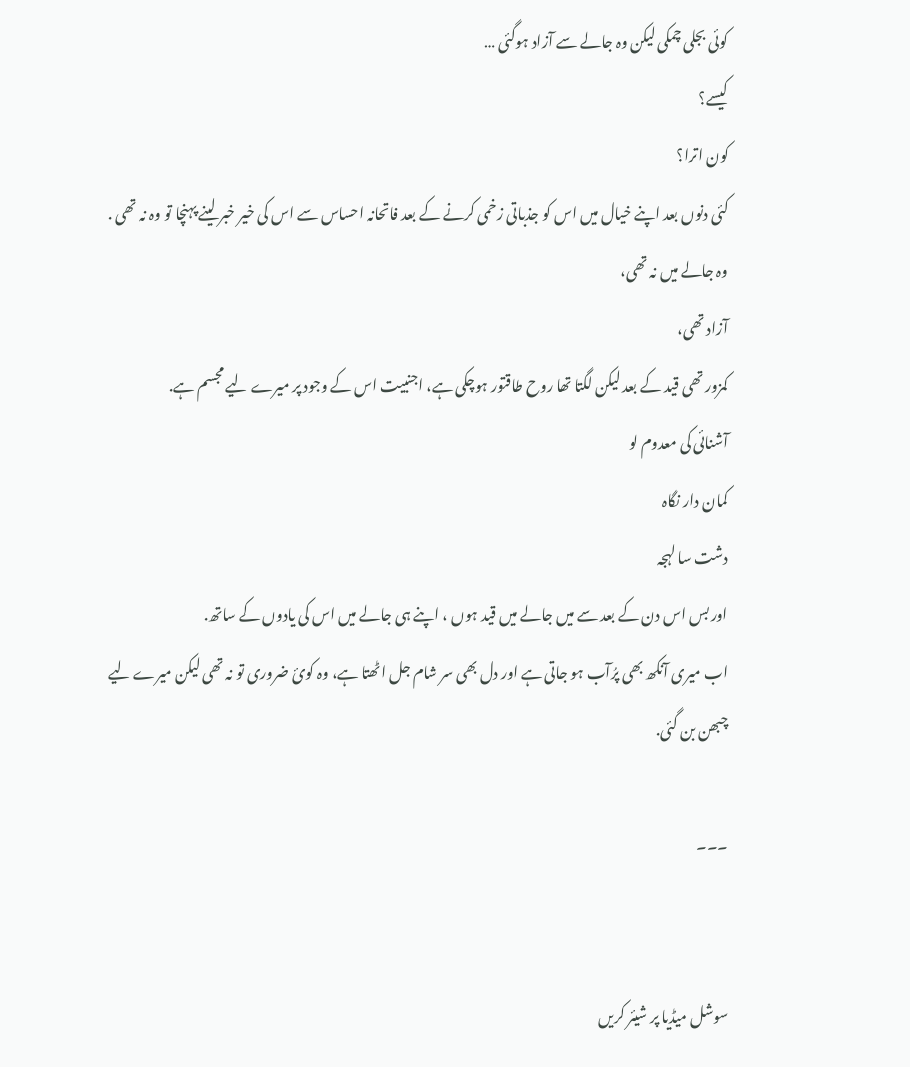کوئی بجلی چمکی لیکن وہ جالے سے آزاد ہوگئی …
کیسے؟
کون اترا؟
کئی دنوں بعد اپنے خیال میں اس کو جذباتی زخمی کرنے کے بعد فاتحانہ احساس سے اس کی خیر خبر لینے پہنچا تو وہ نہ تھی .
وہ جالے میں نہ تھی،
آزاد تھی،
کمزور تھی قید کے بعد لیکن لگتا تھا روح طاقتور ہوچکی ہے، اجنبیت اس کے وجود پر میرے لیے مجسم ہے.
آشنائی کی معدوم لو
کمان دار نگاہ
دشت سا لہجہ
اور بس اس دن کے بعد سے میں جالے میں قید ہوں ، اپنے ہی جالے میں اس کی یادوں کے ساتھ.
اب میری آنکھ بھی پرُآب ہو جاتی ہے اور دل بھی سر شام جل اٹھتا ہے، وہ کوئ ضروری تو نہ تھی لیکن میرے لیے چبھن بن گئی.

۔۔۔


سوشل میڈیا پر شیئر کریں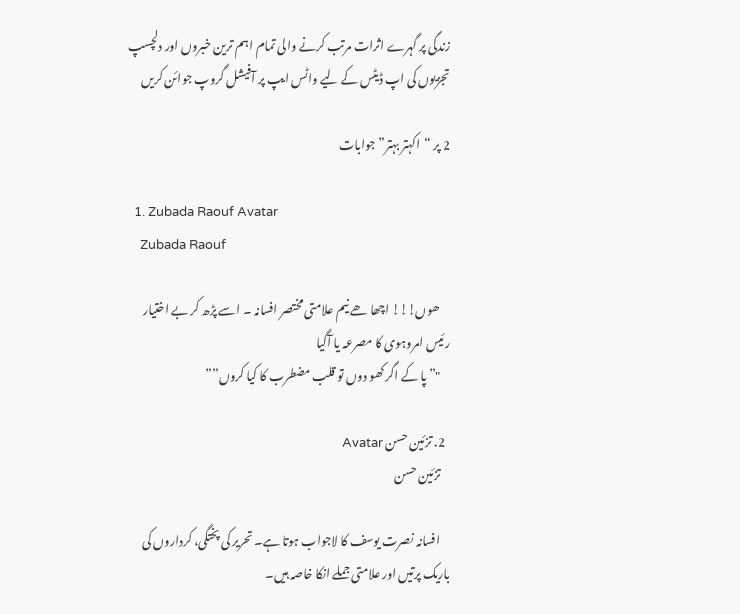زندگی پر گہرے اثرات مرتب کرنے والی تمام اہم ترین خبروں اور دلچسپ تجزیوں کی اپ ڈیٹس کے لیے واٹس ایپ پر آفیشل گروپ جوائن کریں

2 پر “اکہتر بہتر” جوابات

  1. Zubada Raouf Avatar
    Zubada Raouf

    ھوں!!! اچھا ھے نیم علامتی مختصر افسانہ ۔ اسے پڑھ کر بے اختیار رئیس امروہوی کا مصرعہ یا آگیا
    "”پا کے اگر کھو دوں تو قلب مضطرب کا کیا کروں””

  2. تزئین حسن Avatar
    تزئین حسن

    افسانہ نصرت یوسف کا لاجواب ہوتا ہے۔ تحریر کی پختگی، کرداروں کی باریک پرتیں اور علامتی جملے انکا خاصہ ہیں۔